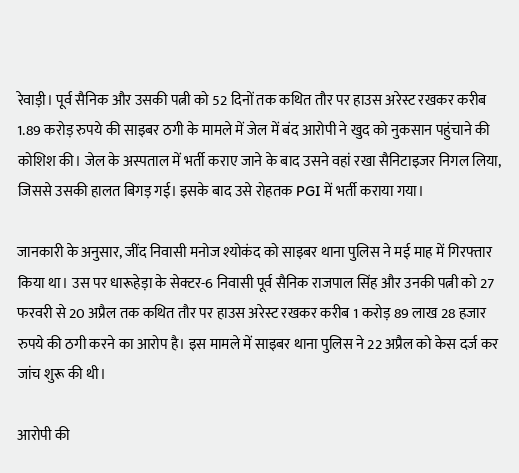रेवाड़ी। पूर्व सैनिक और उसकी पत्नी को 52 दिनों तक कथित तौर पर हाउस अरेस्ट रखकर करीब 1.89 करोड़ रुपये की साइबर ठगी के मामले में जेल में बंद आरोपी ने खुद को नुकसान पहुंचाने की कोशिश की। जेल के अस्पताल में भर्ती कराए जाने के बाद उसने वहां रखा सैनिटाइजर निगल लिया, जिससे उसकी हालत बिगड़ गई। इसके बाद उसे रोहतक PGI में भर्ती कराया गया।

जानकारी के अनुसार, जींद निवासी मनोज श्योकंद को साइबर थाना पुलिस ने मई माह में गिरफ्तार किया था। उस पर धारूहेड़ा के सेक्टर-6 निवासी पूर्व सैनिक राजपाल सिंह और उनकी पत्नी को 27 फरवरी से 20 अप्रैल तक कथित तौर पर हाउस अरेस्ट रखकर करीब 1 करोड़ 89 लाख 28 हजार रुपये की ठगी करने का आरोप है। इस मामले में साइबर थाना पुलिस ने 22 अप्रैल को केस दर्ज कर जांच शुरू की थी।

आरोपी की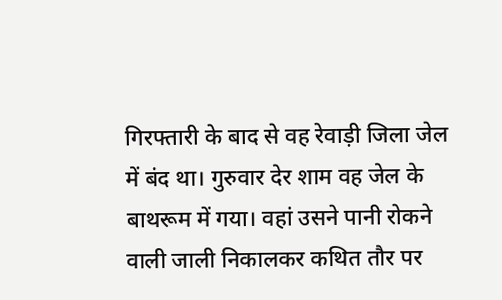गिरफ्तारी के बाद से वह रेवाड़ी जिला जेल में बंद था। गुरुवार देर शाम वह जेल के बाथरूम में गया। वहां उसने पानी रोकने वाली जाली निकालकर कथित तौर पर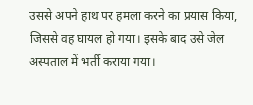उससे अपने हाथ पर हमला करने का प्रयास किया, जिससे वह घायल हो गया। इसके बाद उसे जेल अस्पताल में भर्ती कराया गया।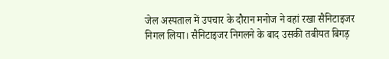जेल अस्पताल में उपचार के दौरान मनोज ने वहां रखा सैनिटाइजर निगल लिया। सैनिटाइजर निगलने के बाद उसकी तबीयत बिगड़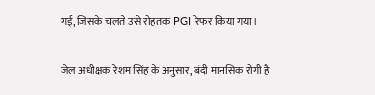गई, जिसके चलते उसे रोहतक PGI रेफर किया गया।

जेल अधीक्षक रेशम सिंह के अनुसार, बंदी मानसिक रोगी है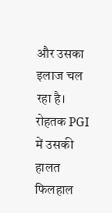और उसका इलाज चल रहा है। रोहतक PGI में उसकी हालत फिलहाल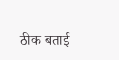ठीक बताई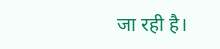जा रही है।